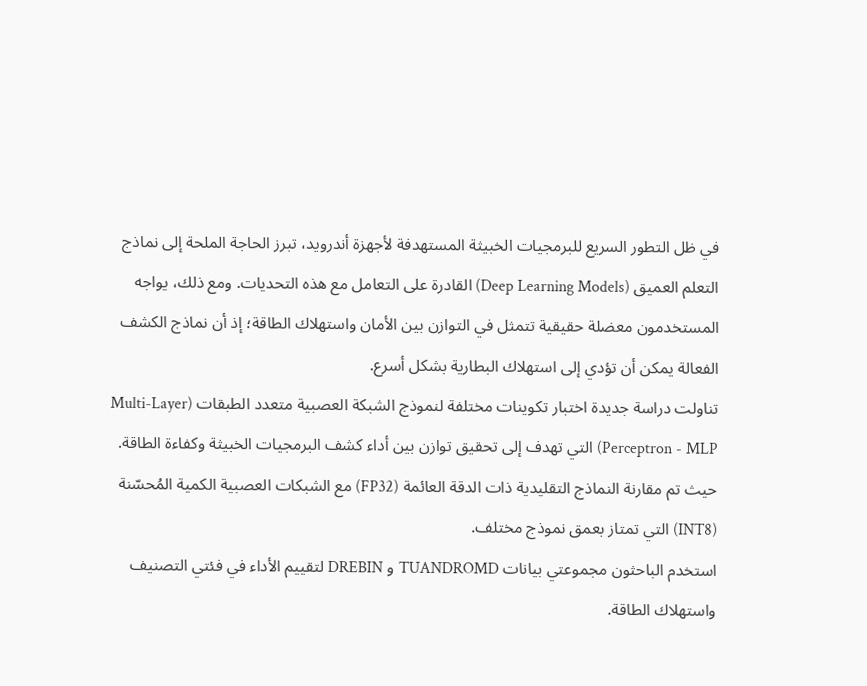في ظل التطور السريع للبرمجيات الخبيثة المستهدفة لأجهزة أندرويد، تبرز الحاجة الملحة إلى نماذج التعلم العميق (Deep Learning Models) القادرة على التعامل مع هذه التحديات. ومع ذلك، يواجه المستخدمون معضلة حقيقية تتمثل في التوازن بين الأمان واستهلاك الطاقة؛ إذ أن نماذج الكشف الفعالة يمكن أن تؤدي إلى استهلاك البطارية بشكل أسرع.
تناولت دراسة جديدة اختبار تكوينات مختلفة لنموذج الشبكة العصبية متعدد الطبقات (Multi-Layer Perceptron - MLP) التي تهدف إلى تحقيق توازن بين أداء كشف البرمجيات الخبيثة وكفاءة الطاقة. حيث تم مقارنة النماذج التقليدية ذات الدقة العائمة (FP32) مع الشبكات العصبية الكمية المُحسّنة (INT8) التي تمتاز بعمق نموذج مختلف.
استخدم الباحثون مجموعتي بيانات TUANDROMD و DREBIN لتقييم الأداء في فئتي التصنيف واستهلاك الطاقة.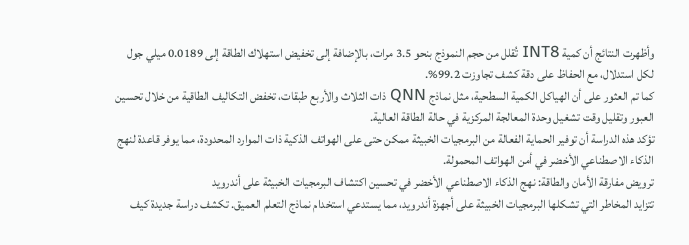وأظهرت النتائج أن كمية INT8 تُقلل من حجم النموذج بنحو 3.5 مرات، بالإضافة إلى تخفيض استهلاك الطاقة إلى 0.0189 ميلي جول لكل استدلال، مع الحفاظ على دقة كشف تجاوزت 99.2%.
كما تم العثور على أن الهياكل الكمية السطحية، مثل نماذج QNN ذات الثلاث والأربع طبقات، تخفض التكاليف الطاقية من خلال تحسين العبور وتقليل وقت تشغيل وحدة المعالجة المركزية في حالة الطاقة العالية.
تؤكد هذه الدراسة أن توفير الحماية الفعالة من البرمجيات الخبيثة ممكن حتى على الهواتف الذكية ذات الموارد المحدودة، مما يوفر قاعدة لنهج الذكاء الاصطناعي الأخضر في أمن الهواتف المحمولة.
ترويض مفارقة الأمان والطاقة: نهج الذكاء الاصطناعي الأخضر في تحسين اكتشاف البرمجيات الخبيثة على أندرويد
تتزايد المخاطر التي تشكلها البرمجيات الخبيثة على أجهزة أندرويد، مما يستدعي استخدام نماذج التعلم العميق. تكشف دراسة جديدة كيف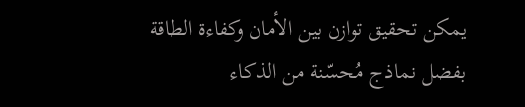يمكن تحقيق توازن بين الأمان وكفاءة الطاقة بفضل نماذج مُحسّنة من الذكاء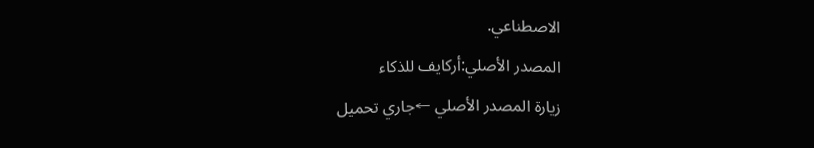الاصطناعي.
المصدر الأصلي:أركايف للذكاء
زيارة المصدر الأصلي ←جاري تحميل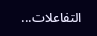التفاعلات...